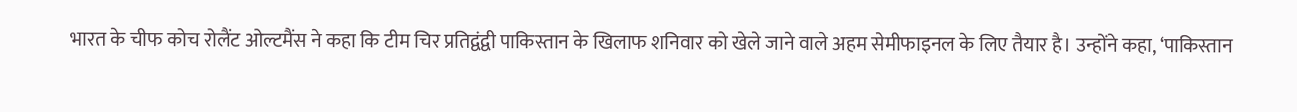भारत के चीफ कोच रोलैंट ओल्टमैंस ने कहा कि टीम चिर प्रतिद्वंद्वी पाकिस्तान के खिलाफ शनिवार को खेले जाने वाले अहम सेमीफाइनल के लिए तैयार है। उन्होंने कहा, ‘पाकिस्तान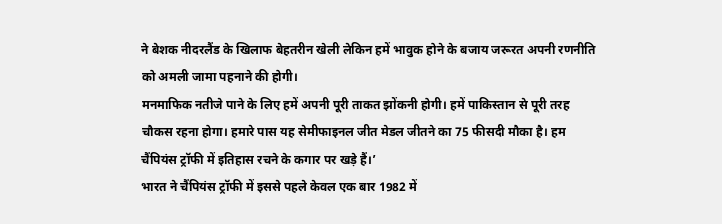ने बेशक नीदरलैंड के खिलाफ बेहतरीन खेली लेकिन हमें भावुक होने के बजाय जरूरत अपनी रणनीति को अमली जामा पहनाने की होगी।
मनमाफिक नतीजे पाने के लिए हमें अपनी पूरी ताकत झोंकनी होगी। हमें पाकिस्तान से पूरी तरह चौकस रहना होगा। हमारे पास यह सेमीफाइनल जीत मेडल जीतने का 75 फीसदी मौका है। हम चैंपियंस ट्रॉफी में इतिहास रचने के कगार पर खड़े हैं।’
भारत ने चैंपियंस ट्रॉफी में इससे पहले केवल एक बार 1982 में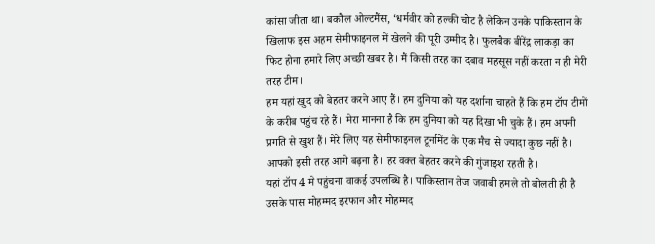कांसा जीता था। बकौल ओल्टमैंस, ‘धर्मवीर को हल्की चोट है लेकिन उनके पाकिस्तान के खिलाफ इस अहम सेमीफाइनल में खेलने की पूरी उम्मीद है। फुलबैक बीरेंद्र लाकड़ा का फिट होना हमारे लिए अच्छी खबर है। मैं किसी तरह का दबाव महसूस नहीं करता न ही मेरी तरह टीम।
हम यहां खुद को बेहतर करने आए हैं। हम दुनिया को यह दर्शाना चाहते हैं कि हम टॉप टीमों के करीब पहुंच रहे हैं। मेरा मानना है कि हम दुनिया को यह दिखा भी चुके हैं। हम अपनी प्रगति से खुश हैं। मेरे लिए यह सेमीफाइनल टूर्नामेंट के एक मैच से ज्यादा कुछ नहीं है। आपको इसी तरह आगे बढ़ना है। हर वक्त बेहतर करने की गुंजाइश रहती है।
यहां टॉप 4 मे पहुंचना वाकई उपलब्धि है। पाकिस्तान तेज जवाबी हमले तो बोलती ही है उसके पास मोहम्मद इरफान और मोहम्मद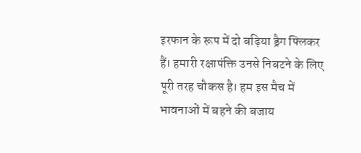इरफान के रूप में दो बढ़िया ड्रैग फ्लिकर हैं। हमारी रक्षापंक्ति उनसे निबटने के लिए पूरी तरह चौकस है। हम इस मैच में भावनाओं में बहने की बजाय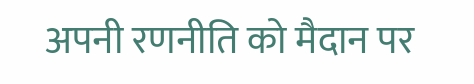अपनी रणनीति को मैदान पर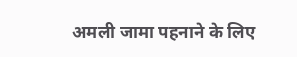अमली जामा पहनाने के लिए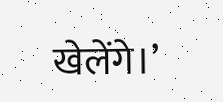खेलेंगे।’